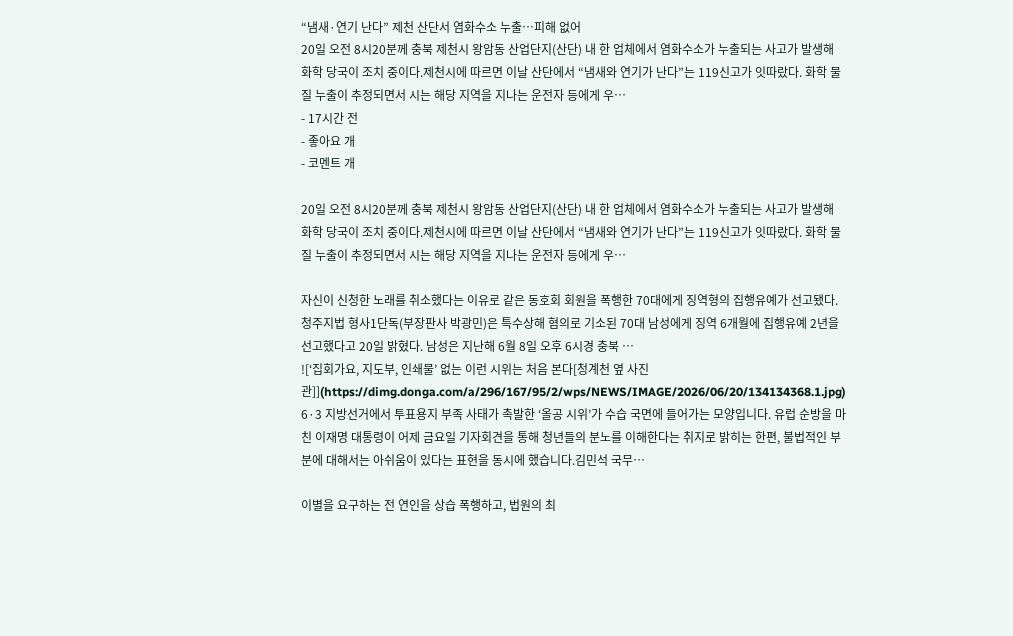“냄새·연기 난다” 제천 산단서 염화수소 누출…피해 없어
20일 오전 8시20분께 충북 제천시 왕암동 산업단지(산단) 내 한 업체에서 염화수소가 누출되는 사고가 발생해 화학 당국이 조치 중이다.제천시에 따르면 이날 산단에서 “냄새와 연기가 난다”는 119신고가 잇따랐다. 화학 물질 누출이 추정되면서 시는 해당 지역을 지나는 운전자 등에게 우…
- 17시간 전
- 좋아요 개
- 코멘트 개

20일 오전 8시20분께 충북 제천시 왕암동 산업단지(산단) 내 한 업체에서 염화수소가 누출되는 사고가 발생해 화학 당국이 조치 중이다.제천시에 따르면 이날 산단에서 “냄새와 연기가 난다”는 119신고가 잇따랐다. 화학 물질 누출이 추정되면서 시는 해당 지역을 지나는 운전자 등에게 우…

자신이 신청한 노래를 취소했다는 이유로 같은 동호회 회원을 폭행한 70대에게 징역형의 집행유예가 선고됐다.청주지법 형사1단독(부장판사 박광민)은 특수상해 혐의로 기소된 70대 남성에게 징역 6개월에 집행유예 2년을 선고했다고 20일 밝혔다. 남성은 지난해 6월 8일 오후 6시경 충북 …
![‘집회가요, 지도부, 인쇄물’ 없는 이런 시위는 처음 본다[청계천 옆 사진관]](https://dimg.donga.com/a/296/167/95/2/wps/NEWS/IMAGE/2026/06/20/134134368.1.jpg)
6·3 지방선거에서 투표용지 부족 사태가 촉발한 ‘올공 시위’가 수습 국면에 들어가는 모양입니다. 유럽 순방을 마친 이재명 대통령이 어제 금요일 기자회견을 통해 청년들의 분노를 이해한다는 취지로 밝히는 한편, 불법적인 부분에 대해서는 아쉬움이 있다는 표현을 동시에 했습니다.김민석 국무…

이별을 요구하는 전 연인을 상습 폭행하고, 법원의 최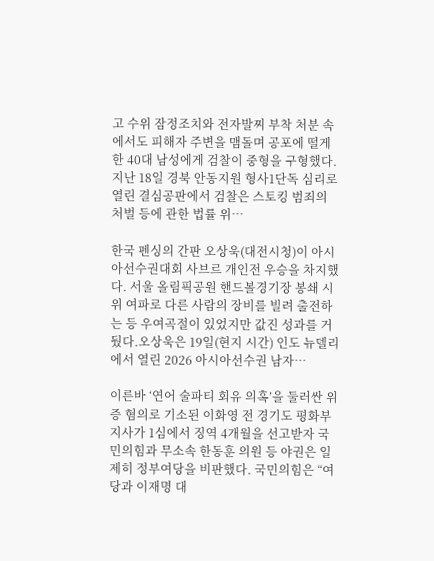고 수위 잠정조치와 전자발찌 부착 처분 속에서도 피해자 주변을 맴돌며 공포에 떨게 한 40대 남성에게 검찰이 중형을 구형했다.지난 18일 경북 안동지원 형사1단독 심리로 열린 결심공판에서 검찰은 스토킹 범죄의 처벌 등에 관한 법률 위…

한국 펜싱의 간판 오상욱(대전시청)이 아시아선수권대회 사브르 개인전 우승을 차지했다. 서울 올림픽공원 핸드볼경기장 봉쇄 시위 여파로 다른 사람의 장비를 빌려 출전하는 등 우여곡절이 있었지만 값진 성과를 거뒀다.오상욱은 19일(현지 시간) 인도 뉴델리에서 열린 2026 아시아선수권 남자…

이른바 ‘연어 술파티 회유 의혹’을 둘러싼 위증 혐의로 기소된 이화영 전 경기도 평화부지사가 1심에서 징역 4개월을 선고받자 국민의힘과 무소속 한동훈 의원 등 야권은 일제히 정부여당을 비판했다. 국민의힘은 “여당과 이재명 대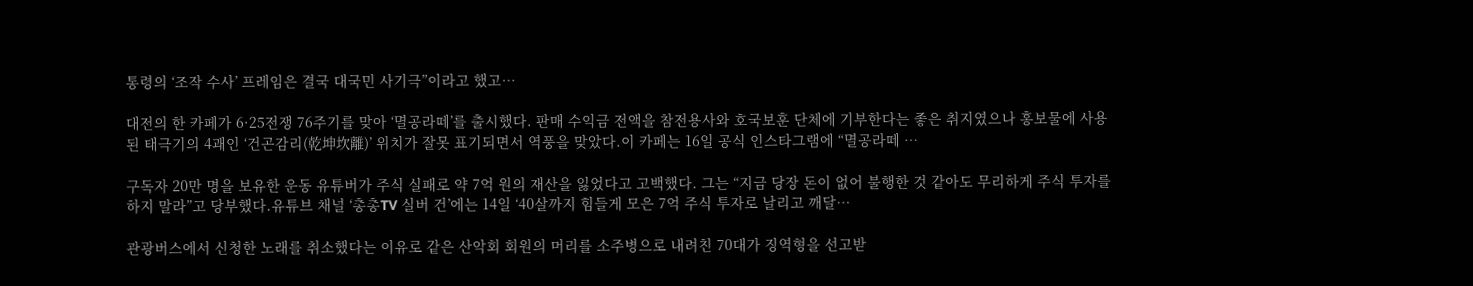통령의 ‘조작 수사’ 프레임은 결국 대국민 사기극”이라고 했고…

대전의 한 카페가 6·25전쟁 76주기를 맞아 ‘멸공라떼’를 출시했다. 판매 수익금 전액을 참전용사와 호국보훈 단체에 기부한다는 좋은 취지였으나 홍보물에 사용된 태극기의 4괘인 ‘건곤감리(乾坤坎離)’ 위치가 잘못 표기되면서 역풍을 맞았다.이 카페는 16일 공식 인스타그램에 “멸공라떼 …

구독자 20만 명을 보유한 운동 유튜버가 주식 실패로 약 7억 원의 재산을 잃었다고 고백했다. 그는 “지금 당장 돈이 없어 불행한 것 같아도 무리하게 주식 투자를 하지 말라”고 당부했다.유튜브 채널 ‘총총TV 실버 건’에는 14일 ‘40살까지 힘들게 모은 7억 주식 투자로 날리고 깨달…

관광버스에서 신청한 노래를 취소했다는 이유로 같은 산악회 회원의 머리를 소주병으로 내려친 70대가 징역형을 선고받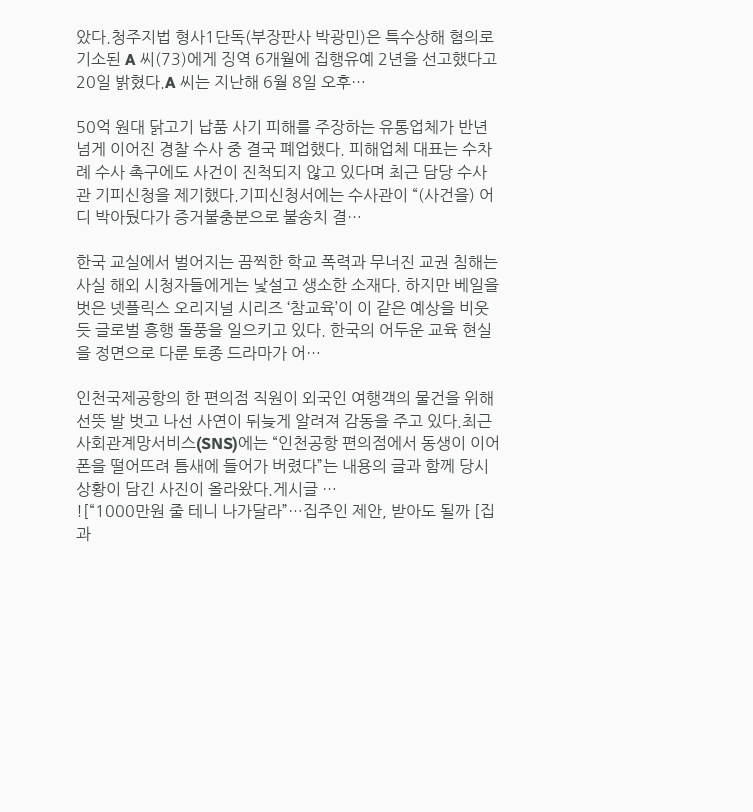았다.청주지법 형사1단독(부장판사 박광민)은 특수상해 혐의로 기소된 A 씨(73)에게 징역 6개월에 집행유예 2년을 선고했다고 20일 밝혔다.A 씨는 지난해 6월 8일 오후…

50억 원대 닭고기 납품 사기 피해를 주장하는 유통업체가 반년 넘게 이어진 경찰 수사 중 결국 폐업했다. 피해업체 대표는 수차례 수사 촉구에도 사건이 진척되지 않고 있다며 최근 담당 수사관 기피신청을 제기했다.기피신청서에는 수사관이 “(사건을) 어디 박아뒀다가 증거불충분으로 불송치 결…

한국 교실에서 벌어지는 끔찍한 학교 폭력과 무너진 교권 침해는 사실 해외 시청자들에게는 낯설고 생소한 소재다. 하지만 베일을 벗은 넷플릭스 오리지널 시리즈 ‘참교육’이 이 같은 예상을 비웃듯 글로벌 흥행 돌풍을 일으키고 있다. 한국의 어두운 교육 현실을 정면으로 다룬 토종 드라마가 어…

인천국제공항의 한 편의점 직원이 외국인 여행객의 물건을 위해 선뜻 발 벗고 나선 사연이 뒤늦게 알려져 감동을 주고 있다.최근 사회관계망서비스(SNS)에는 “인천공항 편의점에서 동생이 이어폰을 떨어뜨려 틈새에 들어가 버렸다”는 내용의 글과 함께 당시 상황이 담긴 사진이 올라왔다.게시글 …
![“1000만원 줄 테니 나가달라”…집주인 제안, 받아도 될까 [집과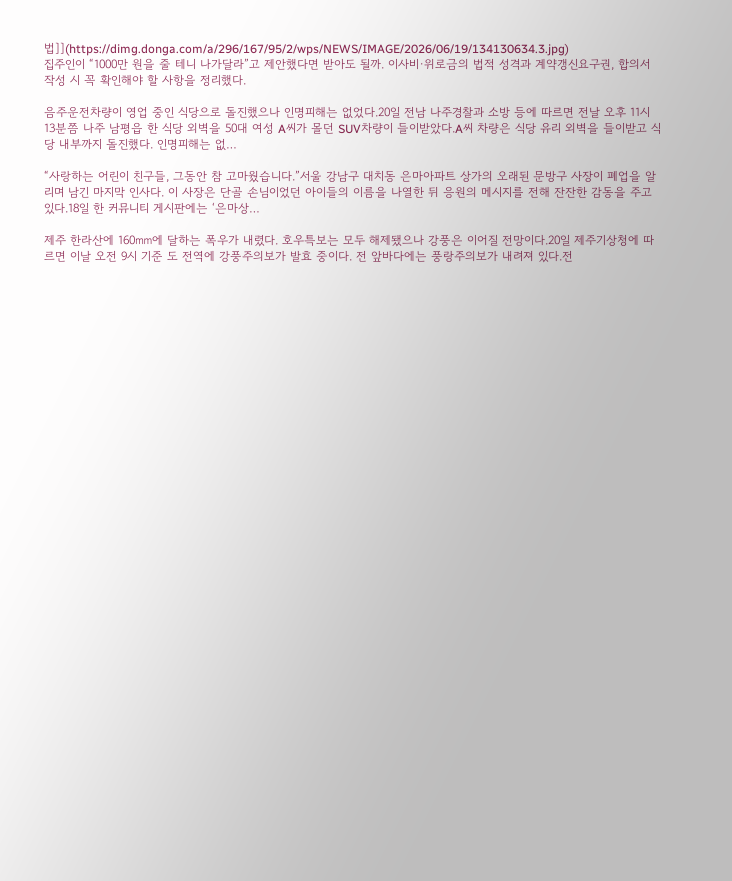법]](https://dimg.donga.com/a/296/167/95/2/wps/NEWS/IMAGE/2026/06/19/134130634.3.jpg)
집주인이 “1000만 원을 줄 테니 나가달라”고 제안했다면 받아도 될까. 이사비·위로금의 법적 성격과 계약갱신요구권, 합의서 작성 시 꼭 확인해야 할 사항을 정리했다.

음주운전차량이 영업 중인 식당으로 돌진했으나 인명피해는 없었다.20일 전남 나주경찰과 소방 등에 따르면 전날 오후 11시 13분쯤 나주 남평읍 한 식당 외벽을 50대 여성 A씨가 몰던 SUV차량이 들이받았다.A씨 차량은 식당 유리 외벽을 들이받고 식당 내부까지 돌진했다. 인명피해는 없…

“사랑하는 어린이 친구들, 그동안 참 고마웠습니다.”서울 강남구 대치동 은마아파트 상가의 오래된 문방구 사장이 폐업을 알리며 남긴 마지막 인사다. 이 사장은 단골 손님이었던 아이들의 이름을 나열한 뒤 응원의 메시지를 전해 잔잔한 감동을 주고 있다.18일 한 커뮤니티 게시판에는 ‘은마상…

제주 한라산에 160㎜에 달하는 폭우가 내렸다. 호우특보는 모두 해제됐으나 강풍은 이어질 전망이다.20일 제주기상청에 따르면 이날 오전 9시 기준 도 전역에 강풍주의보가 발효 중이다. 전 앞바다에는 풍랑주의보가 내려져 있다.전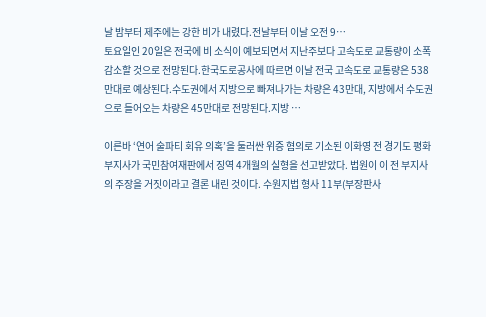날 밤부터 제주에는 강한 비가 내렸다.전날부터 이날 오전 9…
토요일인 20일은 전국에 비 소식이 예보되면서 지난주보다 고속도로 교통량이 소폭 감소할 것으로 전망된다.한국도로공사에 따르면 이날 전국 고속도로 교통량은 538만대로 예상된다.수도권에서 지방으로 빠져나가는 차량은 43만대, 지방에서 수도권으로 들어오는 차량은 45만대로 전망된다.지방 …

이른바 ‘연어 술파티 회유 의혹’을 둘러싼 위증 혐의로 기소된 이화영 전 경기도 평화부지사가 국민참여재판에서 징역 4개월의 실형을 선고받았다. 법원이 이 전 부지사의 주장을 거짓이라고 결론 내린 것이다. 수원지법 형사 11부(부장판사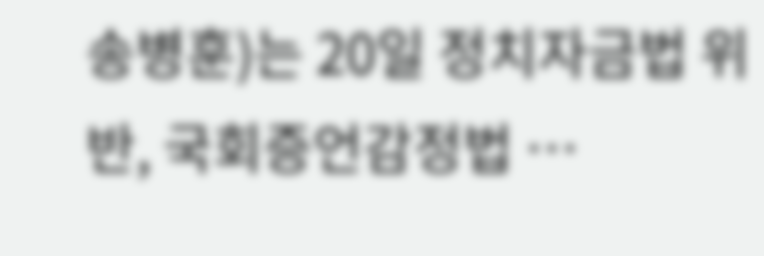송병훈)는 20일 정치자금법 위반, 국회증언감정법 …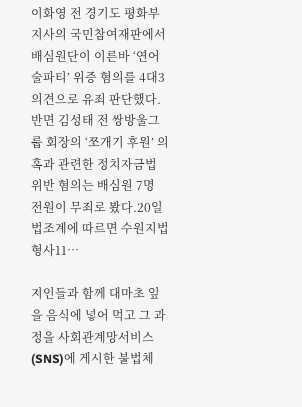이화영 전 경기도 평화부지사의 국민참여재판에서 배심원단이 이른바 ‘연어 술파티’ 위증 혐의를 4대3 의견으로 유죄 판단했다. 반면 김성태 전 쌍방울그룹 회장의 ‘쪼개기 후원’ 의혹과 관련한 정치자금법 위반 혐의는 배심원 7명 전원이 무죄로 봤다.20일 법조계에 따르면 수원지법 형사11…

지인들과 함께 대마초 잎을 음식에 넣어 먹고 그 과정을 사회관계망서비스(SNS)에 게시한 불법체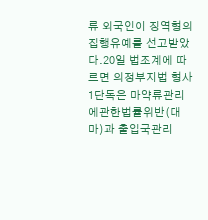류 외국인이 징역형의 집행유예를 선고받았다.20일 법조계에 따르면 의정부지법 형사1단독은 마약류관리에관한법률위반(대마)과 출입국관리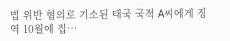법 위반 혐의로 기소된 태국 국적 A씨에게 징역 10월에 집…